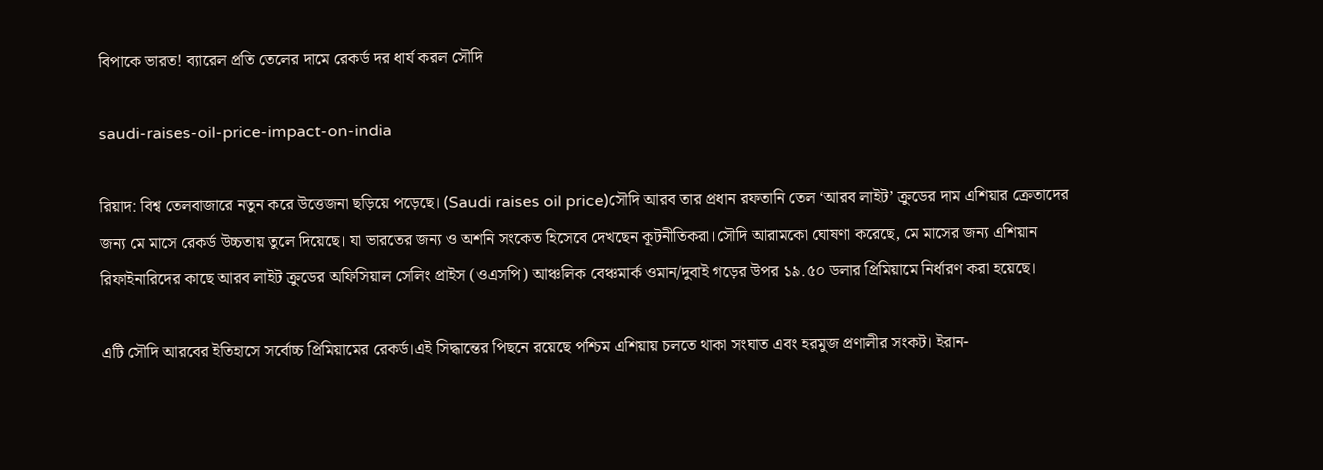বিপাকে ভারত! ব্যারেল প্রতি তেলের দামে রেকর্ড দর ধার্য করল সৌদি

saudi-raises-oil-price-impact-on-india

রিয়াদ: বিশ্ব তেলবাজারে নতুন করে উত্তেজনা ছড়িয়ে পড়েছে। (Saudi raises oil price)সৌদি আরব তার প্রধান রফতানি তেল ‘আরব লাইট’ ক্রুডের দাম এশিয়ার ক্রেতাদের জন্য মে মাসে রেকর্ড উচ্চতায় তুলে দিয়েছে। যা ভারতের জন্য ও অশনি সংকেত হিসেবে দেখছেন কূটনীতিকরা।সৌদি আরামকো ঘোষণা করেছে, মে মাসের জন্য এশিয়ান রিফাইনারিদের কাছে আরব লাইট ক্রুডের অফিসিয়াল সেলিং প্রাইস (ওএসপি) আঞ্চলিক বেঞ্চমার্ক ওমান/দুবাই গড়ের উপর ১৯.৫০ ডলার প্রিমিয়ামে নির্ধারণ করা হয়েছে।

এটি সৌদি আরবের ইতিহাসে সর্বোচ্চ প্রিমিয়ামের রেকর্ড।এই সিদ্ধান্তের পিছনে রয়েছে পশ্চিম এশিয়ায় চলতে থাকা সংঘাত এবং হরমুজ প্রণালীর সংকট। ইরান-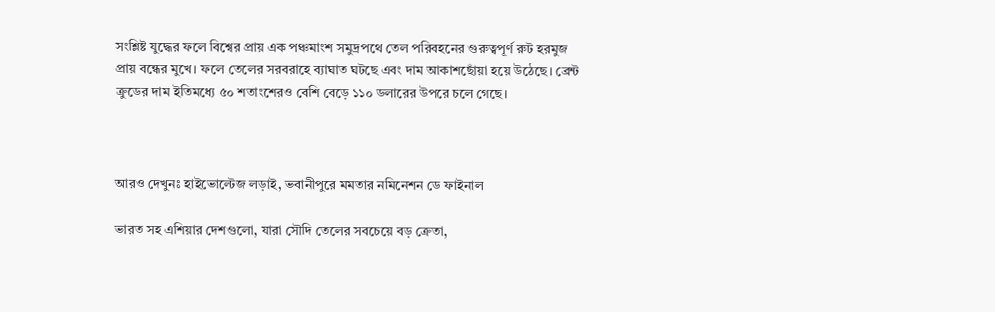সংশ্লিষ্ট যুদ্ধের ফলে বিশ্বের প্রায় এক পঞ্চমাংশ সমুদ্রপথে তেল পরিবহনের গুরুত্বপূর্ণ রুট হরমুজ প্রায় বন্ধের মুখে। ফলে তেলের সরবরাহে ব্যাঘাত ঘটছে এবং দাম আকাশছোঁয়া হয়ে উঠেছে। ব্রেন্ট ক্রুডের দাম ইতিমধ্যে ৫০ শতাংশেরও বেশি বেড়ে ১১০ ডলারের উপরে চলে গেছে।



আরও দেখুনঃ হাইভোল্টেজ লড়াই, ভবানীপুরে মমতার নমিনেশন ডে ফাইনাল

ভারত সহ এশিয়ার দেশগুলো, যারা সৌদি তেলের সবচেয়ে বড় ক্রেতা,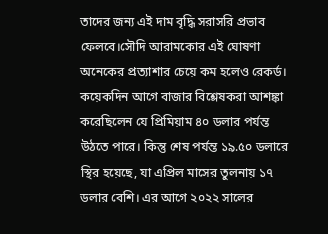তাদের জন্য এই দাম বৃদ্ধি সরাসরি প্রভাব ফেলবে।সৌদি আরামকোর এই ঘোষণা অনেকের প্রত্যাশার চেয়ে কম হলেও রেকর্ড। কয়েকদিন আগে বাজার বিশ্লেষকরা আশঙ্কা করেছিলেন যে প্রিমিয়াম ৪০ ডলার পর্যন্ত উঠতে পারে। কিন্তু শেষ পর্যন্ত ১৯.৫০ ডলারে স্থির হয়েছে, যা এপ্রিল মাসের তুলনায় ১৭ ডলার বেশি। এর আগে ২০২২ সালের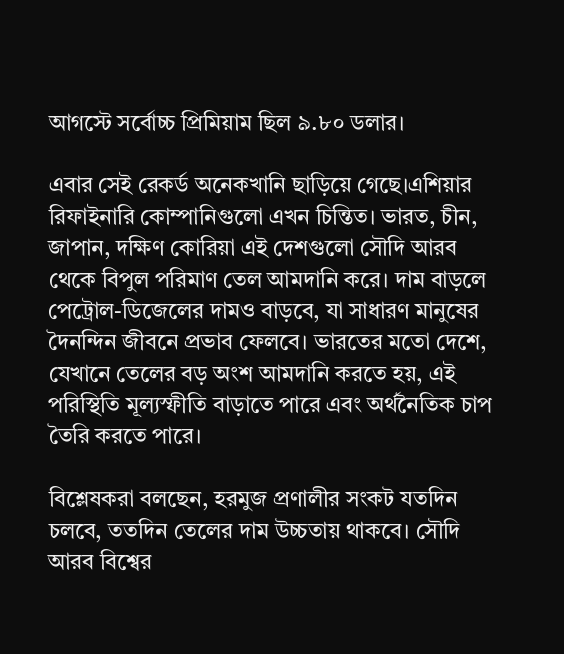আগস্টে সর্বোচ্চ প্রিমিয়াম ছিল ৯.৮০ ডলার।

এবার সেই রেকর্ড অনেকখানি ছাড়িয়ে গেছে।এশিয়ার রিফাইনারি কোম্পানিগুলো এখন চিন্তিত। ভারত, চীন, জাপান, দক্ষিণ কোরিয়া এই দেশগুলো সৌদি আরব থেকে বিপুল পরিমাণ তেল আমদানি করে। দাম বাড়লে পেট্রোল-ডিজেলের দামও বাড়বে, যা সাধারণ মানুষের দৈনন্দিন জীবনে প্রভাব ফেলবে। ভারতের মতো দেশে, যেখানে তেলের বড় অংশ আমদানি করতে হয়, এই পরিস্থিতি মূল্যস্ফীতি বাড়াতে পারে এবং অর্থনৈতিক চাপ তৈরি করতে পারে।

বিশ্লেষকরা বলছেন, হরমুজ প্রণালীর সংকট যতদিন চলবে, ততদিন তেলের দাম উচ্চতায় থাকবে। সৌদি আরব বিশ্বের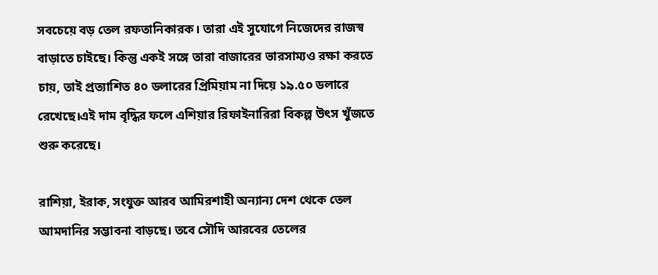সবচেয়ে বড় তেল রফতানিকারক। তারা এই সুযোগে নিজেদের রাজস্ব বাড়াতে চাইছে। কিন্তু একই সঙ্গে তারা বাজারের ভারসাম্যও রক্ষা করতে চায়, তাই প্রত্যাশিত ৪০ ডলারের প্রিমিয়াম না দিয়ে ১৯.৫০ ডলারে রেখেছে।এই দাম বৃদ্ধির ফলে এশিয়ার রিফাইনারিরা বিকল্প উৎস খুঁজতে শুরু করেছে।

রাশিয়া, ইরাক, সংযুক্ত আরব আমিরশাহী অন্যান্য দেশ থেকে তেল আমদানির সম্ভাবনা বাড়ছে। তবে সৌদি আরবের তেলের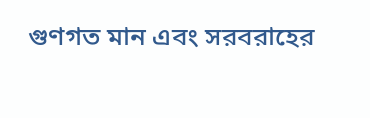গুণগত মান এবং সরবরাহের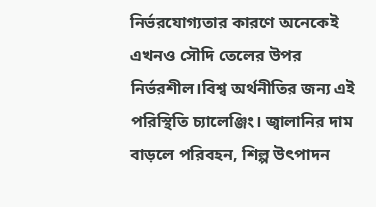নির্ভরযোগ্যতার কারণে অনেকেই এখনও সৌদি তেলের উপর নির্ভরশীল।বিশ্ব অর্থনীতির জন্য এই পরিস্থিতি চ্যালেঞ্জিং। জ্বালানির দাম বাড়লে পরিবহন, শিল্প উৎপাদন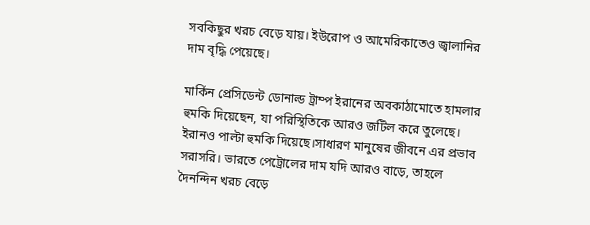সবকিছুর খরচ বেড়ে যায়। ইউরোপ ও আমেরিকাতেও জ্বালানির দাম বৃদ্ধি পেয়েছে।

মার্কিন প্রেসিডেন্ট ডোনাল্ড ট্রাম্প ইরানের অবকাঠামোতে হামলার হুমকি দিয়েছেন, যা পরিস্থিতিকে আরও জটিল করে তুলেছে। ইরানও পাল্টা হুমকি দিয়েছে।সাধারণ মানুষের জীবনে এর প্রভাব সরাসরি। ভারতে পেট্রোলের দাম যদি আরও বাড়ে, তাহলে দৈনন্দিন খরচ বেড়ে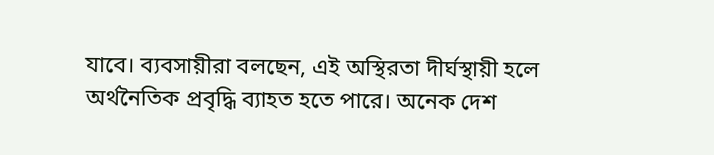যাবে। ব্যবসায়ীরা বলছেন, এই অস্থিরতা দীর্ঘস্থায়ী হলে অর্থনৈতিক প্রবৃদ্ধি ব্যাহত হতে পারে। অনেক দেশ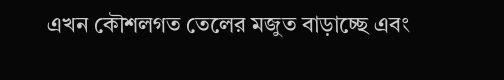এখন কৌশলগত তেলের মজুত বাড়াচ্ছে এবং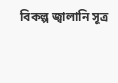বিকল্প জ্বালানি সূত্র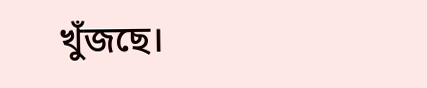খুঁজছে।